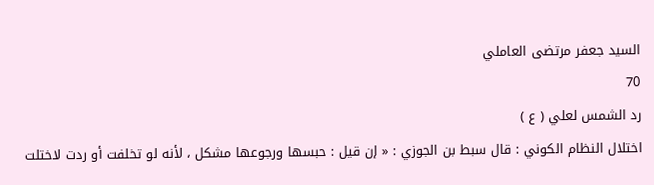السيد جعفر مرتضى العاملي
70
رد الشمس لعلي ( ع )
اختلال النظام الكوني : قال سبط بن الجوزي : « إن قيل : حبسها ورجوعها مشكل ، لأنه لو تخلفت أو ردت لاختلت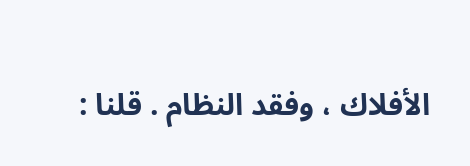الأفلاك ، وفقد النظام . قلنا :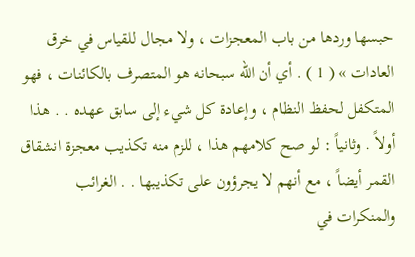حبسها وردها من باب المعجزات ، ولا مجال للقياس في خرق العادات » ( 1 ) . أي أن الله سبحانه هو المتصرف بالكائنات ، فهو المتكفل لحفظ النظام ، وإعادة كل شيء إلى سابق عهده . . هذا أولاً . وثانياً : لو صح كلامهم هذا ، للزم منه تكذيب معجزة انشقاق القمر أيضاً ، مع أنهم لا يجرؤون على تكذيبها . . الغرائب والمنكرات في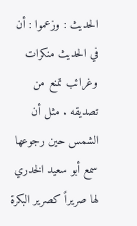الحديث : وزعموا : أن في الحديث منكرات وغرائب تمنع من تصديقه . مثل أن الشمس حين رجوعها سمع أبو سعيد الخدري لها صريراً كصرير البكرة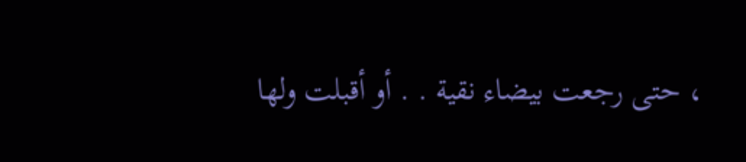، حتى رجعت بيضاء نقية . . أو أقبلت ولها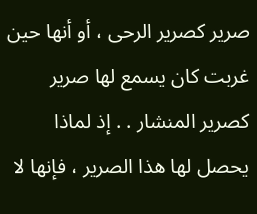صرير كصرير الرحى ، أو أنها حين غربت كان يسمع لها صرير كصرير المنشار . . إذ لماذا يحصل لها هذا الصرير ، فإنها لا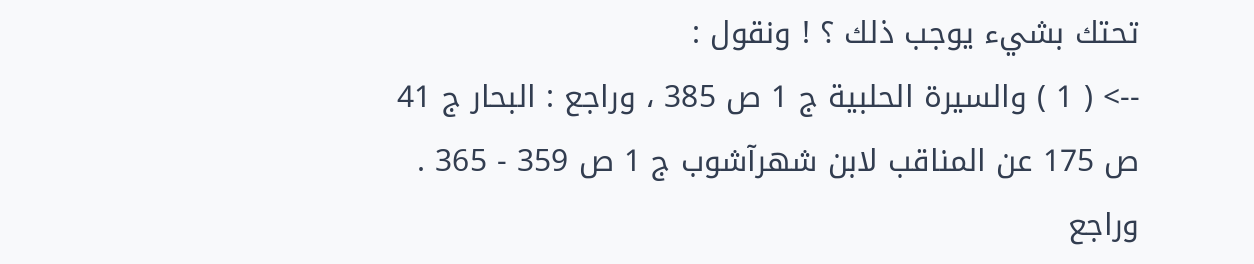تحتك بشيء يوجب ذلك ؟ ! ونقول :
--> ( 1 ) والسيرة الحلبية ج 1 ص 385 ، وراجع : البحار ج 41 ص 175 عن المناقب لابن شهرآشوب ج 1 ص 359 - 365 . وراجع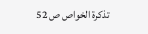تذكرة الخواص ص 52